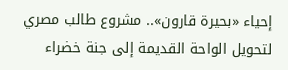إحياء «بحيرة قارون».. مشروع طالب مصري لتحويل الواحة القديمة إلى جنة خضراء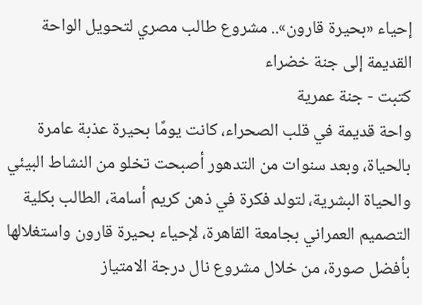إحياء «بحيرة قارون».. مشروع طالب مصري لتحويل الواحة القديمة إلى جنة خضراء
كتبت - جنة عمرية
واحة قديمة في قلب الصحراء، كانت يومًا بحيرة عذبة عامرة بالحياة، وبعد سنوات من التدهور أصبحت تخلو من النشاط البيئي والحياة البشرية، لتولد فكرة في ذهن كريم أسامة، الطالب بكلية التصميم العمراني بجامعة القاهرة، لإحياء بحيرة قارون واستغلالها بأفضل صورة، من خلال مشروع نال درجة الامتياز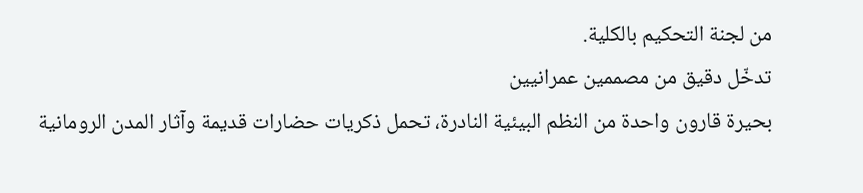من لجنة التحكيم بالكلية.
تدخّل دقيق من مصممين عمرانيين
بحيرة قارون واحدة من النظم البيئية النادرة، تحمل ذكريات حضارات قديمة وآثار المدن الرومانية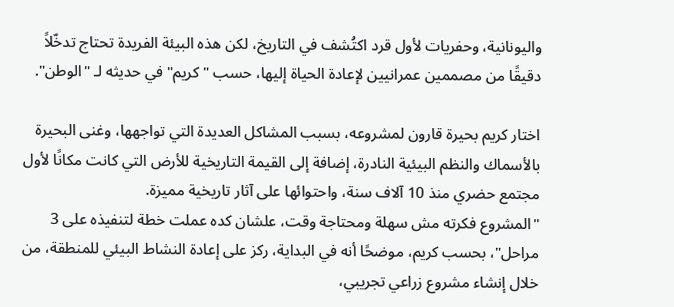واليونانية، وحفريات لأول قرد اكتُشف في التاريخ، لكن هذه البيئة الفريدة تحتاج تدخّلاً دقيقًا من مصممين عمرانيين لإعادة الحياة إليها، حسب "كريم" في حديثه لـ "الوطن".

اختار كريم بحيرة قارون لمشروعه، بسبب المشاكل العديدة التي تواجهها، وغنى البحيرة بالأسماك والنظم البيئية النادرة، إضافة إلى القيمة التاريخية للأرض التي كانت مكانًا لأول مجتمع حضري منذ 10 آلاف سنة، واحتوائها على آثار تاريخية مميزة.
"المشروع فكرته مش سهلة ومحتاجة وقت، علشان كده عملت خطة لتنفيذه على 3 مراحل"، بحسب كريم، موضحًا أنه في البداية، ركز على إعادة النشاط البيئي للمنطقة، من خلال إنشاء مشروع زراعي تجريبي،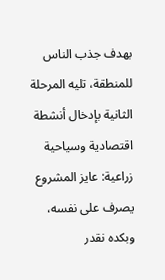بهدف جذب الناس للمنطقة، تليه المرحلة الثانية بإدخال أنشطة اقتصادية وسياحية زراعية: عايز المشروع يصرف على نفسه، وبكده نقدر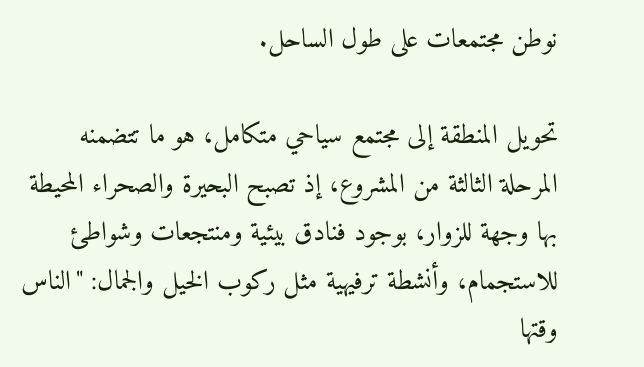نوطن مجتمعات على طول الساحل.

تحويل المنطقة إلى مجتمع سياحي متكامل، هو ما تتضمنه المرحلة الثالثة من المشروع، إذ تصبح البحيرة والصحراء المحيطة بها وجهة للزوار، بوجود فنادق بيئية ومنتجعات وشواطئ للاستجمام، وأنشطة ترفيهية مثل ركوب الخيل والجمال: "الناس وقتها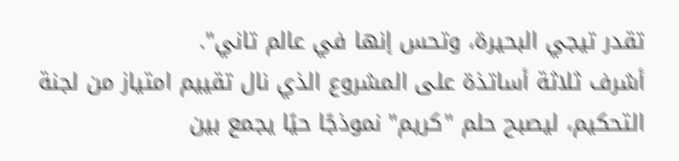تقدر تيجي البحيرة، وتحس إنها في عالم تاني".
أشرف ثلاثة أساتذة على المشروع الذي نال تقييم امتياز من لجنة التحكيم، ليصبح حلم "كريم" نموذجًا حيًا يجمع بين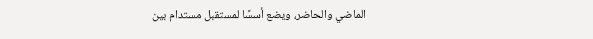الماضي والحاضر، ويضع أسسًا لمستقبل مستدام بين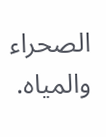الصحراء والمياه.